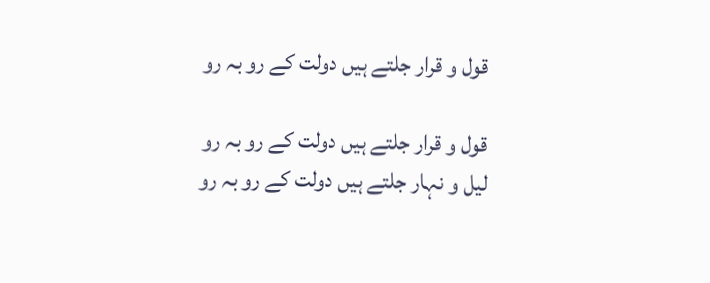قول و قرار جلتے ہیں دولت کے رو بہ رو

قول و قرار جلتے ہیں دولت کے رو بہ رو
لیل و نہار جلتے ہیں دولت کے رو بہ رو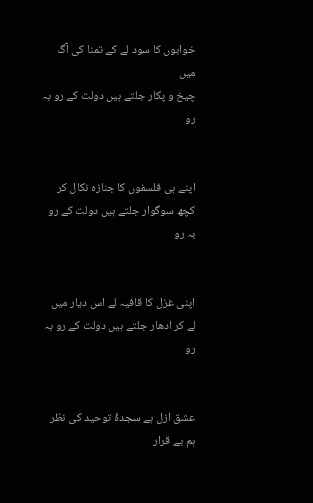خوابوں کا سود لے کے تمنا کی آگ میں
چیخ و پکار جلتے ہیں دولت کے رو بہ رو


اپنے ہی فلسفوں کا جنازہ نکال کر
کچھ سوگوار جلتے ہیں دولت کے رو بہ رو


اپنی غزل کا قافیہ لے اس دیار میں
لے کر ادھار جلتے ہیں دولت کے رو بہ رو


عشق ازل ہے سجدۂ توحید کی نظر
ہم بے قرار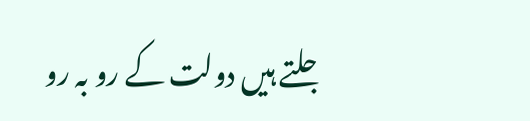جلتے ہیں دولت کے رو بہ رو